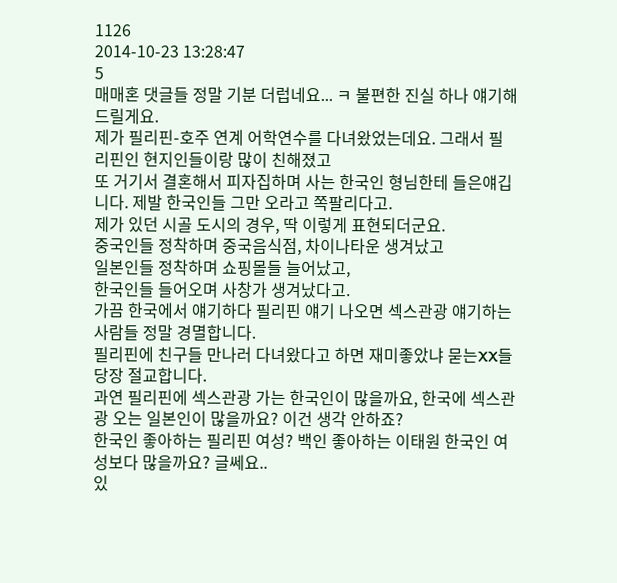1126
2014-10-23 13:28:47
5
매매혼 댓글들 정말 기분 더럽네요... ㅋ 불편한 진실 하나 얘기해드릴게요.
제가 필리핀-호주 연계 어학연수를 다녀왔었는데요. 그래서 필리핀인 현지인들이랑 많이 친해졌고
또 거기서 결혼해서 피자집하며 사는 한국인 형님한테 들은얘깁니다. 제발 한국인들 그만 오라고 쪽팔리다고.
제가 있던 시골 도시의 경우, 딱 이렇게 표현되더군요.
중국인들 정착하며 중국음식점, 차이나타운 생겨났고
일본인들 정착하며 쇼핑몰들 늘어났고,
한국인들 들어오며 사창가 생겨났다고.
가끔 한국에서 얘기하다 필리핀 얘기 나오면 섹스관광 얘기하는 사람들 정말 경멸합니다.
필리핀에 친구들 만나러 다녀왔다고 하면 재미좋았냐 묻는XX들 당장 절교합니다.
과연 필리핀에 섹스관광 가는 한국인이 많을까요, 한국에 섹스관광 오는 일본인이 많을까요? 이건 생각 안하죠?
한국인 좋아하는 필리핀 여성? 백인 좋아하는 이태원 한국인 여성보다 많을까요? 글쎄요..
있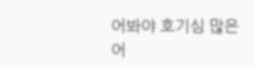어봐야 호기심 많은 어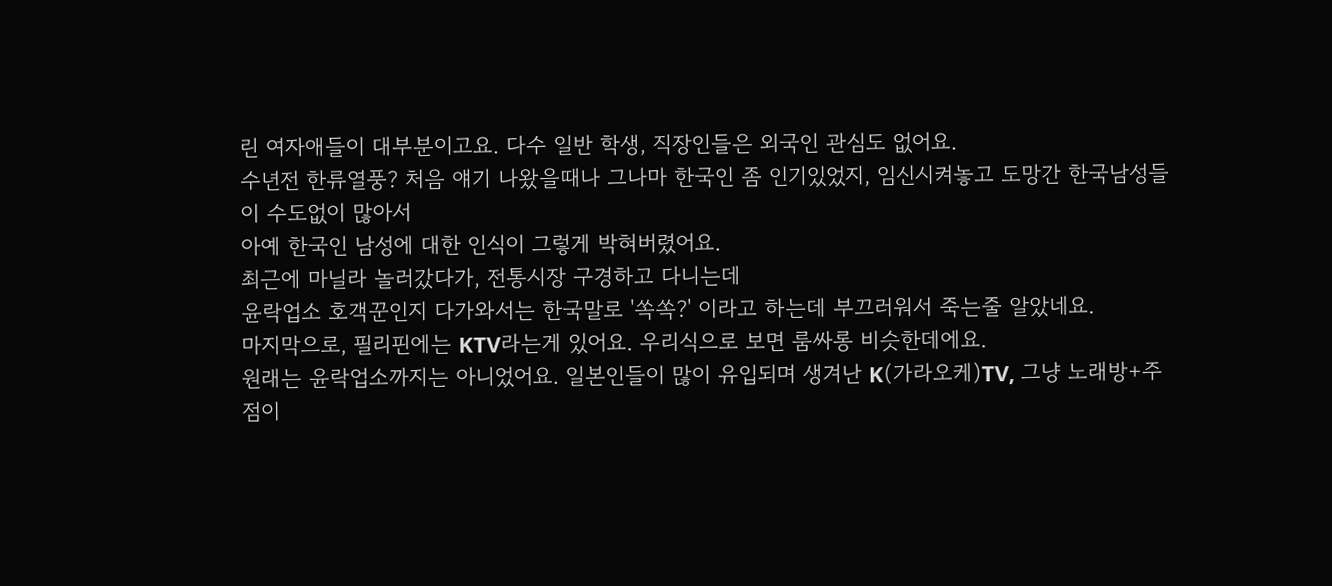린 여자애들이 대부분이고요. 다수 일반 학생, 직장인들은 외국인 관심도 없어요.
수년전 한류열풍? 처음 얘기 나왔을때나 그나마 한국인 좀 인기있었지, 임신시켜놓고 도망간 한국남성들이 수도없이 많아서
아예 한국인 남성에 대한 인식이 그렇게 박혀버렸어요.
최근에 마닐라 놀러갔다가, 전통시장 구경하고 다니는데
윤락업소 호객꾼인지 다가와서는 한국말로 '쏙쏙?' 이라고 하는데 부끄러워서 죽는줄 알았네요.
마지막으로, 필리핀에는 KTV라는게 있어요. 우리식으로 보면 룸싸롱 비슷한데에요.
원래는 윤락업소까지는 아니었어요. 일본인들이 많이 유입되며 생겨난 K(가라오케)TV, 그냥 노래방+주점이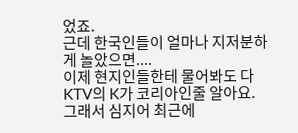었죠.
근데 한국인들이 얼마나 지저분하게 놀았으면....
이제 현지인들한테 물어봐도 다 KTV의 K가 코리아인줄 알아요.
그래서 심지어 최근에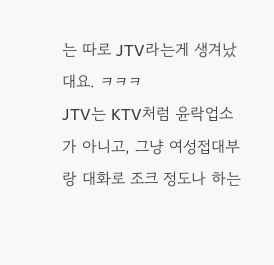는 따로 JTV라는게 생겨났대요. ㅋㅋㅋ
JTV는 KTV처럼 윤락업소가 아니고, 그냥 여성접대부랑 대화로 조크 정도나 하는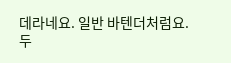데라네요. 일반 바텐더처럼요.
두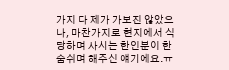가지 다 제가 가보진 않았으나, 마찬가지로 현지에서 식당하며 사시는 한인분이 한숨쉬며 해주신 얘기에요.ㅠ